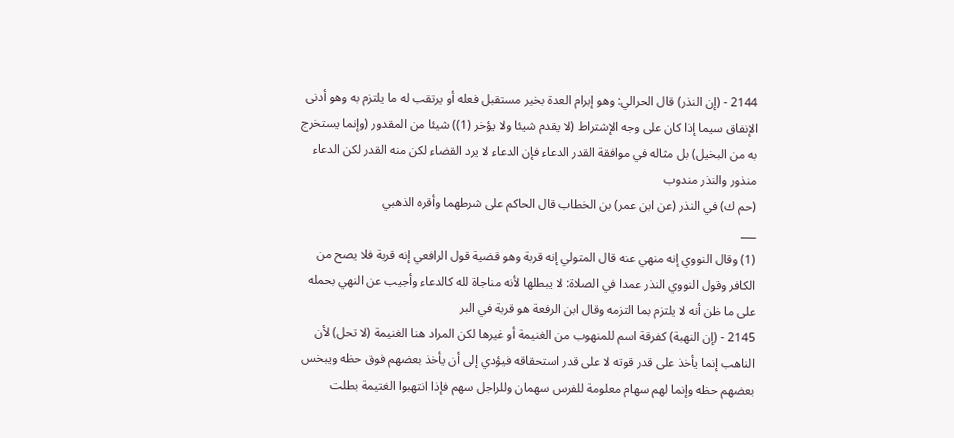2144 - (إن النذر) قال الحرالي: وهو إبرام العدة بخير مستقبل فعله أو يرتقب له ما يلتزم به وهو أدنى الإنفاق سيما إذا كان على وجه الإشتراط (لا يقدم شيئا ولا يؤخر (1)) شيئا من المقدور (وإنما يستخرج به من البخيل) بل مثاله في موافقة القدر الدعاء فإن الدعاء لا يرد القضاء لكن منه القدر لكن الدعاء منذور والنذر مندوب
(حم ك) في النذر (عن ابن عمر) بن الخطاب قال الحاكم على شرطهما وأقره الذهبي
___
(1) وقال النووي إنه منهي عنه قال المتولي إنه قربة وهو قضية قول الرافعي إنه قربة فلا يصح من الكافر وقول النووي النذر عمدا في الصلاة: لا يبطلها لأنه مناجاة لله كالدعاء وأجيب عن النهي بحمله على ما ظن أنه لا يلتزم بما التزمه وقال ابن الرفعة هو قربة في البر
2145 - (إن النهبة) كفرقة اسم للمنهوب من الغنيمة أو غيرها لكن المراد هنا الغنيمة (لا تحل) لأن الناهب إنما يأخذ على قدر قوته لا على قدر استحقاقه فيؤدي إلى أن يأخذ بعضهم فوق حظه ويبخس بعضهم حظه وإنما لهم سهام معلومة للفرس سهمان وللراجل سهم فإذا انتهبوا الغتيمة بطلت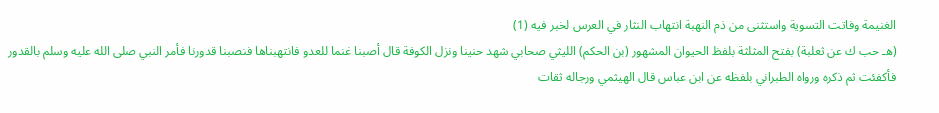الغنيمة وفاتت التسوية واستثنى من ذم النهبة انتهاب النثار في العرس لخبر فيه (1)
(هـ حب ك عن ثعلبة) بفتح المثلثة بلفظ الحيوان المشهور (بن الحكم) الليثي صحابي شهد حنينا ونزل الكوفة قال أصبنا غنما للعدو فانتهبناها فنصبنا قدورنا فأمر النبي صلى الله عليه وسلم بالقدور فأكفئت ثم ذكره ورواه الطبراني بلفظه عن ابن عباس قال الهيثمي ورجاله ثقات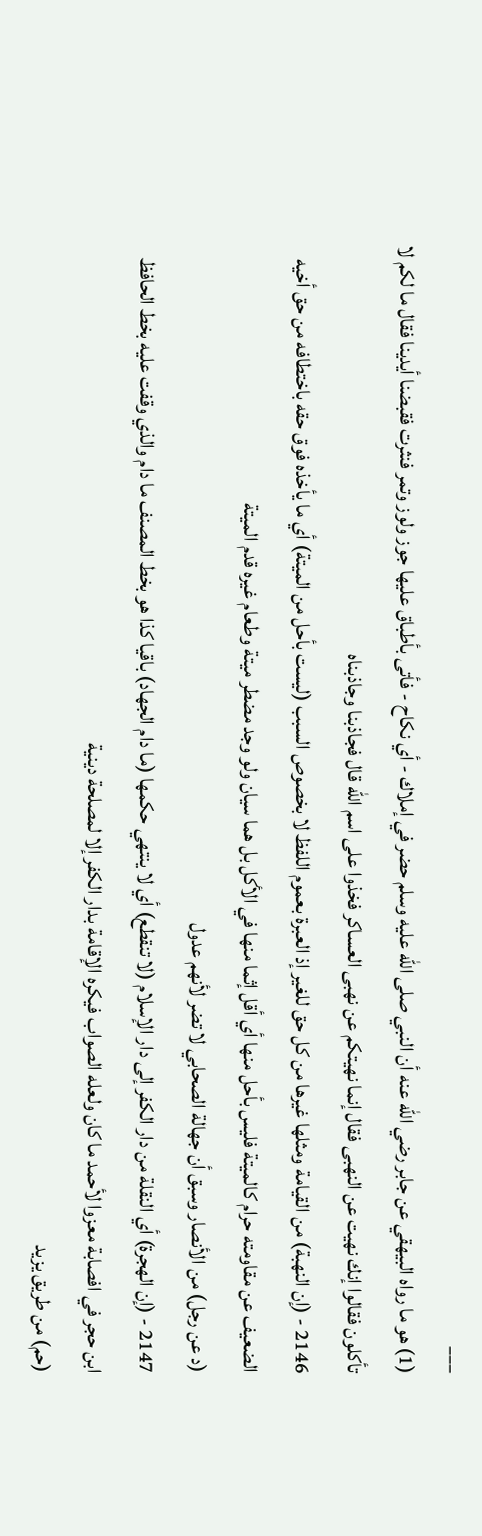___
(1) هو ما رواه البيهقي عن جابر رضي الله عنه أن النبي صلى الله عليه وسلم حضر في إملاك - أي نكاح - فأتى بأطباق عليها جوز ولوز وتمر فنثرت فقبضنا أيدينا فقال ما لكم لا تأكلون فقالوا إنك نهيت عن النهبى فقال إنما نهيتكم عن نهبى العساكر فخذوا على اسم الله قال فجاذبنا وجاذبناه
2146 - (إن النهبة) من القيامة ومثلها غيرها من كل حق للغير إذ العبرة بعموم اللفظ لا بخصوص السبب (ليست بأحل من الميتة) أي ما يأخذه فوق حقه باختطافه من حق أخيه الضعيف عن مقاومته حرام كالميتة فليس بأحل منها أي أقل إثما منها في الأكل بل هما سيان ولو وجد مضطر ميتة وطعام غيره قدم الميتة
(د عن رجل) من الأنصار وسبق أن جهالة الصحابي لا تضر لأنهم عدول
2147 - (إن الهجرة) أي النقلة من دار الكفر إلى دار الإسلام (لا تنقطع) أي لا ينتهي حكمها (ما دام الجهاد) باقيا كذا هو بخط المصنف ما دام والذي وقفت عليه بخط الحافظ ابن حجر في افصابة معزوا لأحمد ما كان ولعله الصواب فيكره الإقامة بدار الكفر إلا لمصلحة دينية
(حم) من طريق يزيد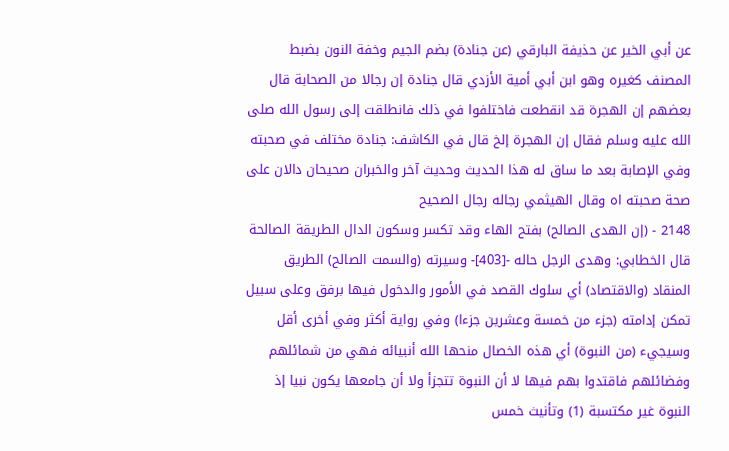عن أبي الخير عن حذيفة البارقي (عن جنادة) بضم الجيم وخفة النون بضبط المصنف كغيره وهو ابن أبي أمية الأزدي قال جنادة إن رجالا من الصحابة قال بعضهم إن الهجرة قد انقطعت فاختلفوا في ذلك فانطلقت إلى رسول الله صلى الله عليه وسلم فقال إن الهجرة إلخ قال في الكاشف: جنادة مختلف في صحبته وفي الإصابة بعد ما ساق له هذا الحديث وحديث آخر والخبران صحيحان دالان على صحة صحبته اه وقال الهيثمي رجاله رجال الصحيح
2148 - (إن الهدى الصالح) بفتح الهاء وقد تكسر وسكون الدال الطريقة الصالحة قال الخطابي: وهدى الرجل حاله -[403]- وسيرته (والسمت الصالح) الطريق المنقاد (والاقتصاد) أي سلوك القصد في الأمور والدخول فيها برفق وعلى سبيل تمكن إدامته (جزء من خمسة وعشرين جزءا) وفي رواية أكثر وفي أخرى أقل وسيجيء (من النبوة) أي هذه الخصال منحها الله أنبيائه فهي من شمائلهم وفضائلهم فاقتدوا بهم فيها لا أن النبوة تتجزأ ولا أن جامعها يكون نبيا إذ النبوة غير مكتسبة (1) وتأنيث خمس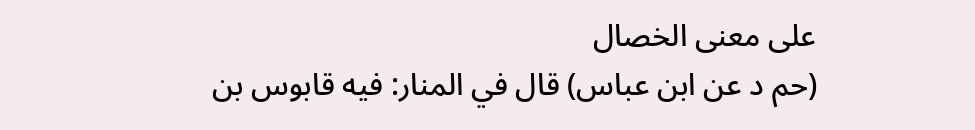على معنى الخصال
(حم د عن ابن عباس) قال في المنار: فيه قابوس بن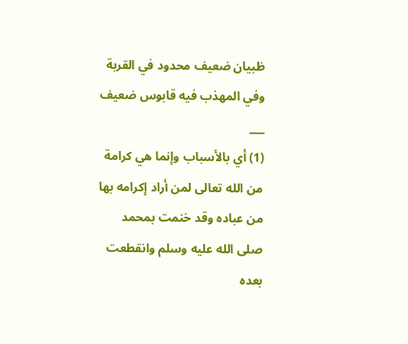ظبيان ضعيف محدود في القربة وفي المهذب فيه قابوس ضعيف
___
(1) أي بالأسباب وإنما هي كرامة من الله تعالى لمن أراد إكرامه بها من عباده وقد خنمت بمحمد صلى الله عليه وسلم وانقطعت بعده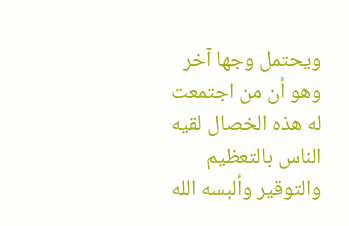ويحتمل وجها آخر وهو أن من اجتمعت له هذه الخصال لقيه الناس بالتعظيم والتوقير وألبسه الله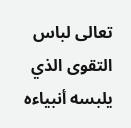تعالى لباس التقوى الذي يلبسه أنبياءه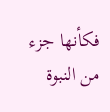فكأنها جزء من النبوة